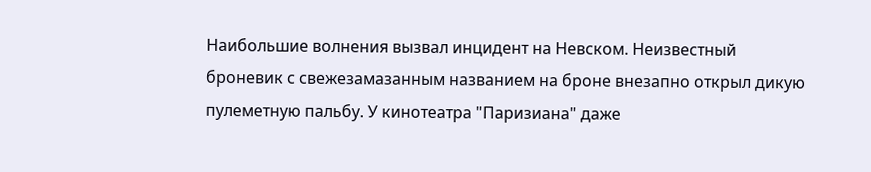Наибольшие волнения вызвал инцидент на Невском. Неизвестный броневик с свежезамазанным названием на броне внезапно открыл дикую пулеметную пальбу. У кинотеатра "Паризиана" даже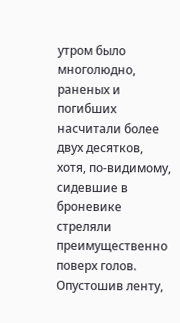утром было многолюдно, раненых и погибших насчитали более двух десятков, хотя, по-видимому, сидевшие в броневике стреляли преимущественно поверх голов. Опустошив ленту,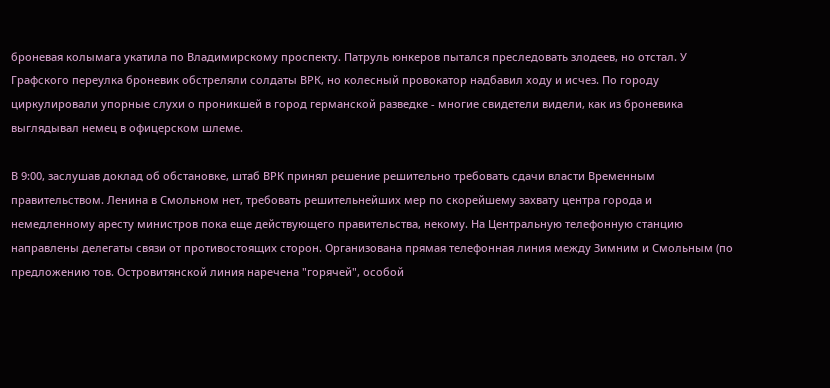броневая колымага укатила по Владимирскому проспекту. Патруль юнкеров пытался преследовать злодеев, но отстал. У Графского переулка броневик обстреляли солдаты ВРК, но колесный провокатор надбавил ходу и исчез. По городу циркулировали упорные слухи о проникшей в город германской разведке - многие свидетели видели, как из броневика выглядывал немец в офицерском шлеме.

В 9:00, заслушав доклад об обстановке, штаб ВРК принял решение решительно требовать сдачи власти Временным правительством. Ленина в Смольном нет, требовать решительнейших мер по скорейшему захвату центра города и немедленному аресту министров пока еще действующего правительства, некому. На Центральную телефонную станцию направлены делегаты связи от противостоящих сторон. Организована прямая телефонная линия между Зимним и Смольным (по предложению тов. Островитянской линия наречена "горячей", особой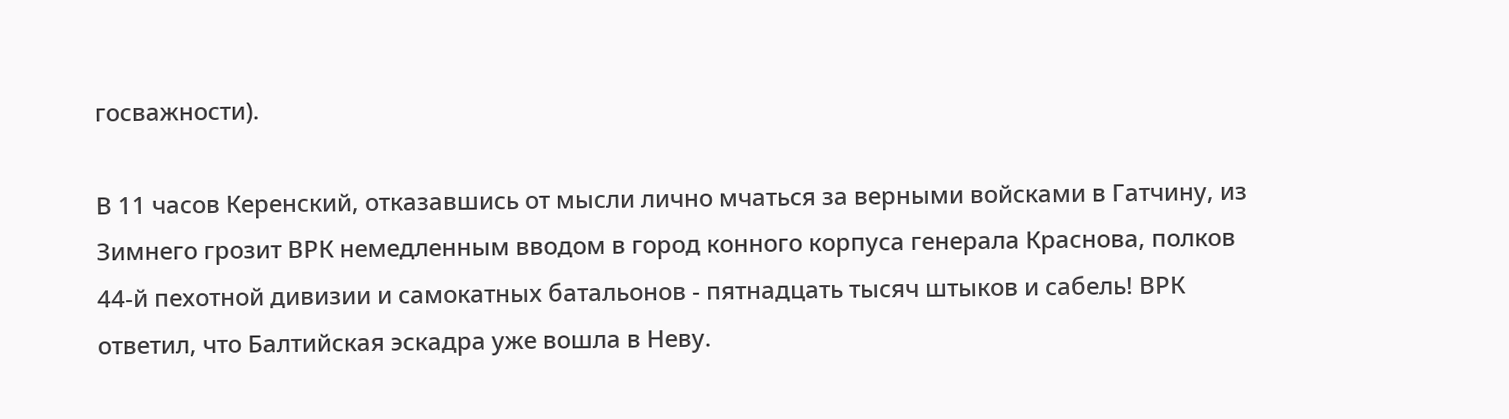госважности).

В 11 часов Керенский, отказавшись от мысли лично мчаться за верными войсками в Гатчину, из Зимнего грозит ВРК немедленным вводом в город конного корпуса генерала Краснова, полков 44-й пехотной дивизии и самокатных батальонов - пятнадцать тысяч штыков и сабель! ВРК ответил, что Балтийская эскадра уже вошла в Неву.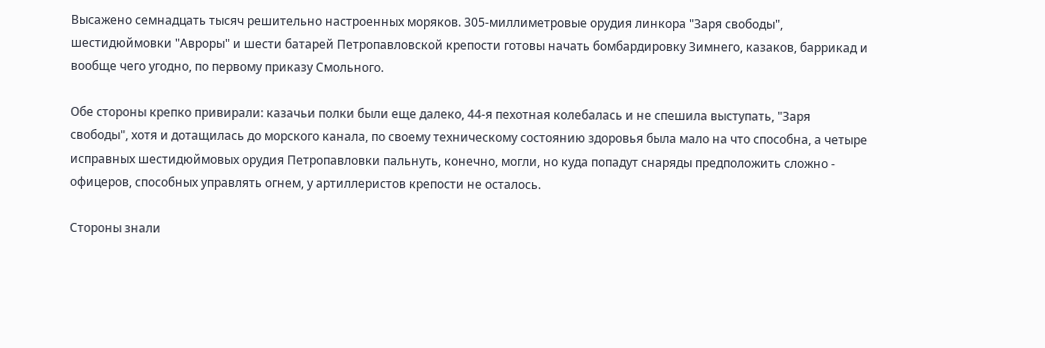Высажено семнадцать тысяч решительно настроенных моряков. 305-миллиметровые орудия линкора "Заря свободы", шестидюймовки "Авроры" и шести батарей Петропавловской крепости готовы начать бомбардировку Зимнего, казаков, баррикад и вообще чего угодно, по первому приказу Смольного.

Обе стороны крепко привирали: казачьи полки были еще далеко, 44-я пехотная колебалась и не спешила выступать, "Заря свободы", хотя и дотащилась до морского канала, по своему техническому состоянию здоровья была мало на что способна, а четыре исправных шестидюймовых орудия Петропавловки пальнуть, конечно, могли, но куда попадут снаряды предположить сложно - офицеров, способных управлять огнем, у артиллеристов крепости не осталось.

Стороны знали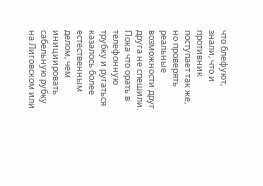что блефуют, знали, что и противник поступает так же, но проверять реальные возможности друг друга не спешили. Пока что орать в телефонную трубку и ругаться казалось более естественным делом, чем инициировать сабельную рубку на Лиговском или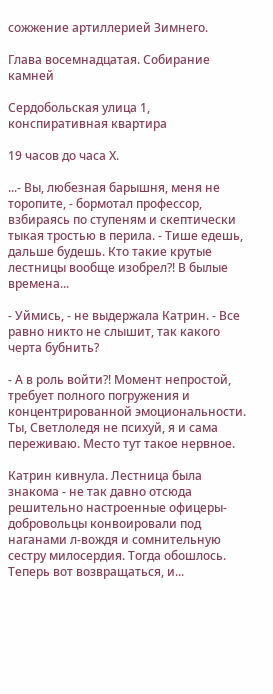сожжение артиллерией Зимнего.

Глава восемнадцатая. Собирание камней

Сердобольская улица 1, конспиративная квартира

19 часов до часа Х.

...- Вы, любезная барышня, меня не торопите, - бормотал профессор, взбираясь по ступеням и скептически тыкая тростью в перила. - Тише едешь, дальше будешь. Кто такие крутые лестницы вообще изобрел?! В былые времена...

- Уймись, - не выдержала Катрин. - Все равно никто не слышит, так какого черта бубнить?

- А в роль войти?! Момент непростой, требует полного погружения и концентрированной эмоциональности. Ты, Светлоледя не психуй, я и сама переживаю. Место тут такое нервное.

Катрин кивнула. Лестница была знакома - не так давно отсюда решительно настроенные офицеры-добровольцы конвоировали под наганами л-вождя и сомнительную сестру милосердия. Тогда обошлось. Теперь вот возвращаться, и...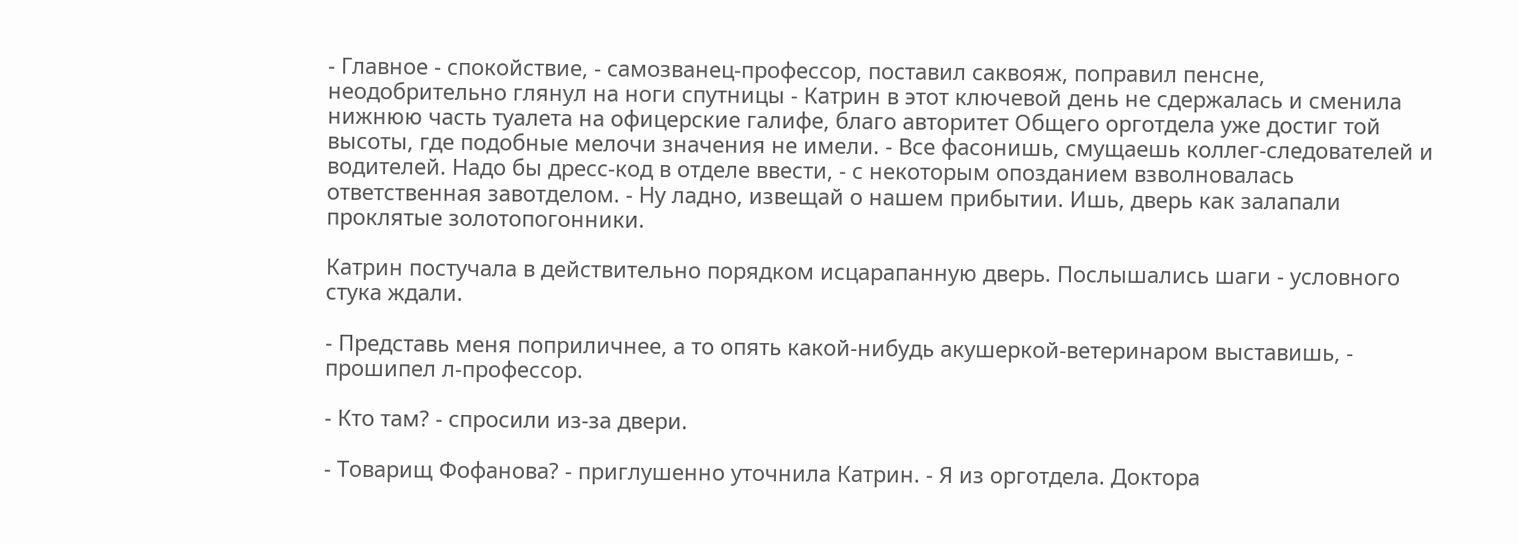- Главное - спокойствие, - самозванец-профессор, поставил саквояж, поправил пенсне, неодобрительно глянул на ноги спутницы - Катрин в этот ключевой день не сдержалась и сменила нижнюю часть туалета на офицерские галифе, благо авторитет Общего орготдела уже достиг той высоты, где подобные мелочи значения не имели. - Все фасонишь, смущаешь коллег-следователей и водителей. Надо бы дресс-код в отделе ввести, - с некоторым опозданием взволновалась ответственная завотделом. - Ну ладно, извещай о нашем прибытии. Ишь, дверь как залапали проклятые золотопогонники.

Катрин постучала в действительно порядком исцарапанную дверь. Послышались шаги - условного стука ждали.

- Представь меня поприличнее, а то опять какой-нибудь акушеркой-ветеринаром выставишь, - прошипел л-профессор.

- Кто там? - спросили из-за двери.

- Товарищ Фофанова? - приглушенно уточнила Катрин. - Я из орготдела. Доктора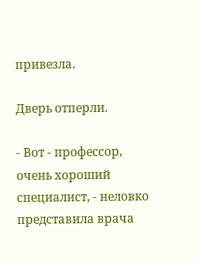привезла.

Дверь отперли.

- Вот - профессор, очень хороший специалист, - неловко представила врача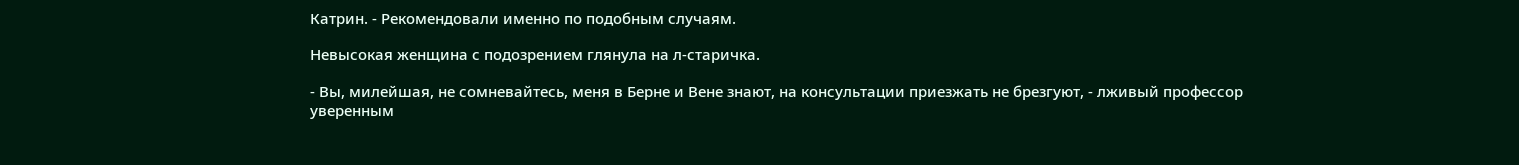Катрин. - Рекомендовали именно по подобным случаям.

Невысокая женщина с подозрением глянула на л-старичка.

- Вы, милейшая, не сомневайтесь, меня в Берне и Вене знают, на консультации приезжать не брезгуют, - лживый профессор уверенным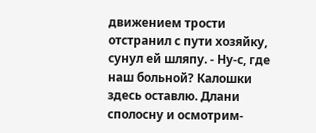движением трости отстранил с пути хозяйку, сунул ей шляпу. - Ну-с, где наш больной? Калошки здесь оставлю. Длани сполосну и осмотрим-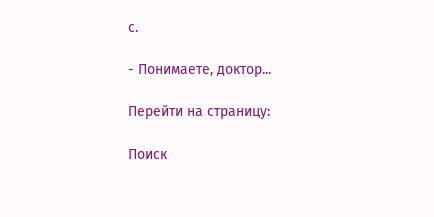с.

- Понимаете, доктор...

Перейти на страницу:

Поиск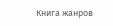Книга жанров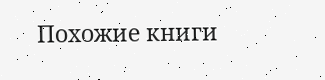Похожие книги